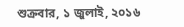শুক্রবার, ১ জুলাই, ২০১৬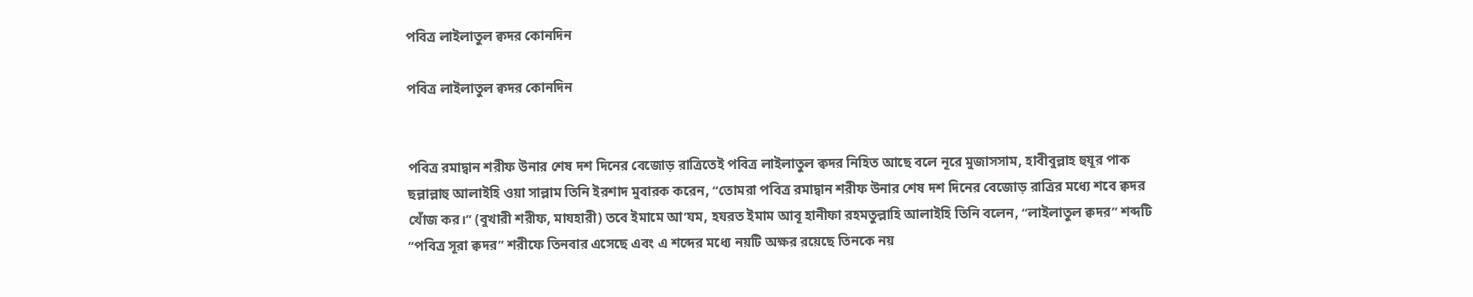পবিত্র লাইলাতুল ক্বদর কোনদিন

পবিত্র লাইলাতুল ক্বদর কোনদিন


পবিত্র রমাদ্বান শরীফ উনার শেষ দশ দিনের বেজোড় রাত্রিতেই পবিত্র লাইলাতুল ক্বদর নিহিত আছে বলে নূরে মুজাসসাম, হাবীবুল্লাহ হুযূর পাক ছল্লাল্লাহু আলাইহি ওয়া সাল্লাম তিনি ইরশাদ মুবারক করেন, “তোমরা পবিত্র রমাদ্বান শরীফ উনার শেষ দশ দিনের বেজোড় রাত্রির মধ্যে শবে ক্বদর খোঁজ কর।” (বুখারী শরীফ, মাযহারী) তবে ইমামে আ’যম, হযরত ইমাম আবূ হানীফা রহমতুল্লাহি আলাইহি তিনি বলেন, “লাইলাতুল ক্বদর” শব্দটি “পবিত্র সূরা ক্বদর” শরীফে তিনবার এসেছে এবং এ শব্দের মধ্যে নয়টি অক্ষর রয়েছে তিনকে নয়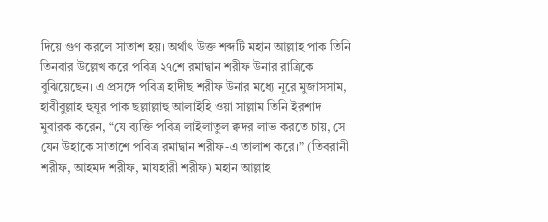দিয়ে গুণ করলে সাতাশ হয়। অর্থাৎ উক্ত শব্দটি মহান আল্লাহ পাক তিনি তিনবার উল্লেখ করে পবিত্র ২৭শে রমাদ্বান শরীফ উনার রাত্রিকে বুঝিয়েছেন। এ প্রসঙ্গে পবিত্র হাদীছ শরীফ উনার মধ্যে নূরে মুজাসসাম, হাবীবুল্লাহ হুযূর পাক ছল্লাল্লাহু আলাইহি ওয়া সাল্লাম তিনি ইরশাদ মুবারক করেন, “যে ব্যক্তি পবিত্র লাইলাতুল ক্বদর লাভ করতে চায়, সে যেন উহাকে সাতাশে পবিত্র রমাদ্বান শরীফ-এ তালাশ করে।” (তিবরানী শরীফ, আহমদ শরীফ, মাযহারী শরীফ) মহান আল্লাহ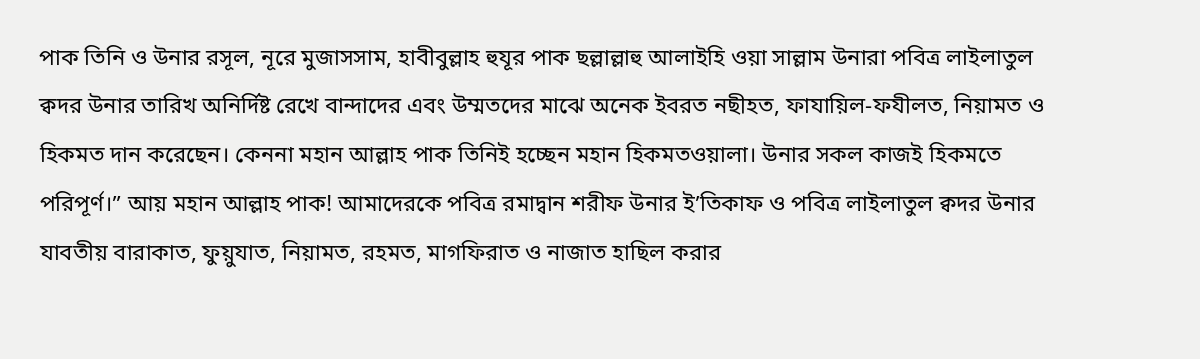পাক তিনি ও উনার রসূল, নূরে মুজাসসাম, হাবীবুল্লাহ হুযূর পাক ছল্লাল্লাহু আলাইহি ওয়া সাল্লাম উনারা পবিত্র লাইলাতুল ক্বদর উনার তারিখ অনির্দিষ্ট রেখে বান্দাদের এবং উম্মতদের মাঝে অনেক ইবরত নছীহত, ফাযায়িল-ফযীলত, নিয়ামত ও হিকমত দান করেছেন। কেননা মহান আল্লাহ পাক তিনিই হচ্ছেন মহান হিকমতওয়ালা। উনার সকল কাজই হিকমতে পরিপূর্ণ।” আয় মহান আল্লাহ পাক! আমাদেরকে পবিত্র রমাদ্বান শরীফ উনার ই’তিকাফ ও পবিত্র লাইলাতুল ক্বদর উনার যাবতীয় বারাকাত, ফুয়ুযাত, নিয়ামত, রহমত, মাগফিরাত ও নাজাত হাছিল করার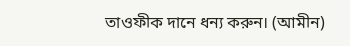তাওফীক দানে ধন্য করুন। (আমীন)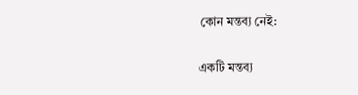কোন মন্তব্য নেই:

একটি মন্তব্য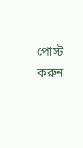পোস্ট করুন